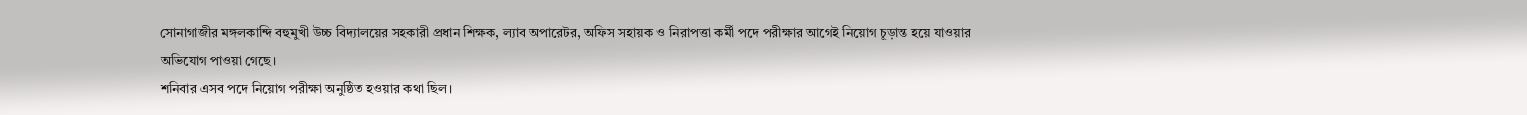সোনাগাজীর মঙ্গলকান্দি বহুমুখী উচ্চ বিদ্যালয়ের সহকারী প্রধান শিক্ষক, ল্যাব অপারেটর, অফিস সহায়ক ও নিরাপত্তা কর্মী পদে পরীক্ষার আগেই নিয়োগ চূড়ান্ত হয়ে যাওয়ার অভিযোগ পাওয়া গেছে।
শনিবার এসব পদে নিয়োগ পরীক্ষা অনুষ্ঠিত হওয়ার কথা ছিল।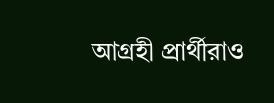আগ্রহী প্রার্থীরাও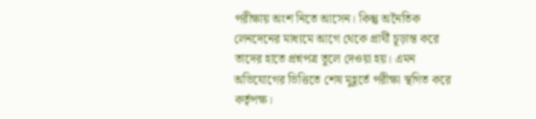পরীক্ষায় অংশ নিতে আসেন। কিন্তু অনৈতিক লেনদেনের মাধ্যমে আগে থেকে প্রার্থী চূড়ান্ত করে তাদের হাতে প্রশ্নপত্র তুলে দেওয়া হয়। এমন অভিযোগের ভিত্তিতে শেষ মুহূর্তে পরীক্ষা স্থগিত করে কর্তৃপক্ষ।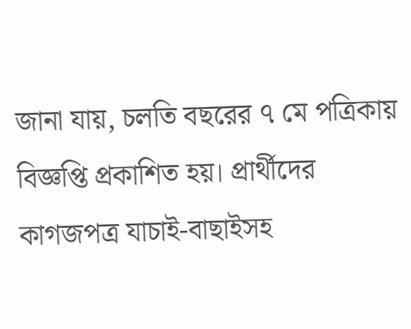জানা যায়, চলতি বছরের ৭ মে পত্রিকায় বিজ্ঞপ্তি প্রকাশিত হয়। প্রার্থীদের কাগজপত্র যাচাই-বাছাইসহ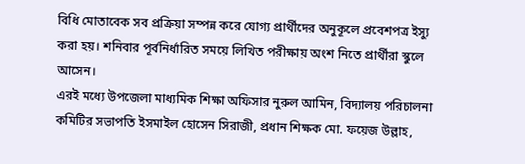বিধি মোতাবেক সব প্রক্রিয়া সম্পন্ন করে যোগ্য প্রার্থীদের অনুকূলে প্রবেশপত্র ইস্যু করা হয়। শনিবার পূর্বনির্ধারিত সময়ে লিখিত পরীক্ষায় অংশ নিতে প্রার্থীরা স্কুলে আসেন।
এরই মধ্যে উপজেলা মাধ্যমিক শিক্ষা অফিসার নুরুল আমিন, বিদ্যালয় পরিচালনা কমিটির সভাপতি ইসমাইল হোসেন সিরাজী, প্রধান শিক্ষক মো. ফয়েজ উল্লাহ,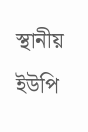স্থানীয় ইউপি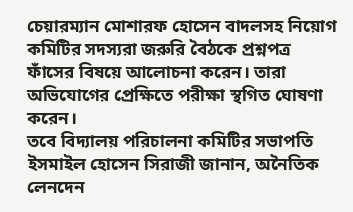চেয়ারম্যান মোশারফ হোসেন বাদলসহ নিয়োগ কমিটির সদস্যরা জরুরি বৈঠকে প্রশ্নপত্র ফাঁসের বিষয়ে আলোচনা করেন। তারা অভিযোগের প্রেক্ষিতে পরীক্ষা স্থগিত ঘোষণা করেন।
তবে বিদ্যালয় পরিচালনা কমিটির সভাপতি ইসমাইল হোসেন সিরাজী জানান, অনৈতিক লেনদেন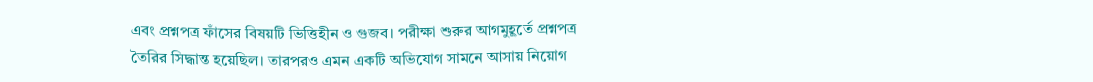এবং প্রশ্নপত্র ফাঁসের বিষয়টি ভিত্তিহীন ও গুজব। পরীক্ষা শুরুর আগমুহূর্তে প্রশ্নপত্র তৈরির সিদ্ধান্ত হয়েছিল। তারপরও এমন একটি অভিযোগ সামনে আসায় নিয়োগ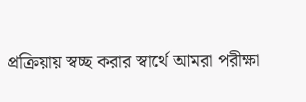প্রক্রিয়ায় স্বচ্ছ করার স্বার্থে আমরা পরীক্ষা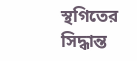স্থগিতের সিদ্ধান্ত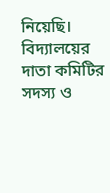নিয়েছি। বিদ্যালয়ের দাতা কমিটির সদস্য ও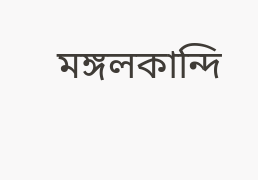মঙ্গলকান্দি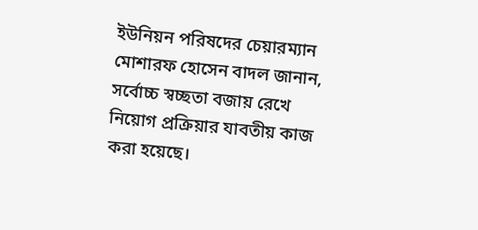ইউনিয়ন পরিষদের চেয়ারম্যান মোশারফ হোসেন বাদল জানান, সর্বোচ্চ স্বচ্ছতা বজায় রেখে নিয়োগ প্রক্রিয়ার যাবতীয় কাজ করা হয়েছে।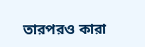তারপরও কারা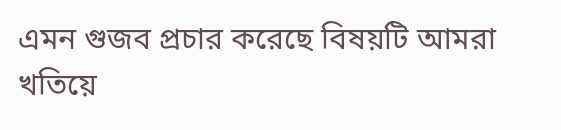এমন গুজব প্রচার করেছে বিষয়টি আমরা খতিয়ে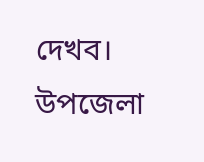দেখব।
উপজেলা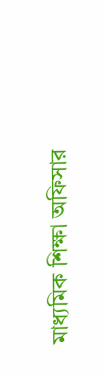মাধ্যমিক শিক্ষা অফিসার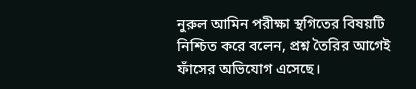নুরুল আমিন পরীক্ষা স্থগিতের বিষয়টি নিশ্চিত করে বলেন, প্রশ্ন তৈরির আগেই ফাঁসের অভিযোগ এসেছে।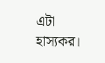এটা হাস্যকর।